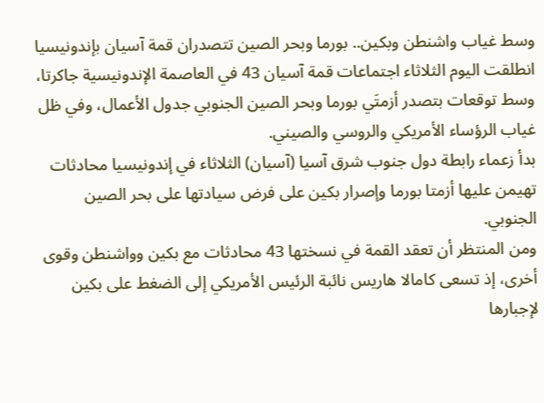وسط غياب واشنطن وبكين.. بورما وبحر الصين تتصدران قمة آسيان بإندونيسيا
انطلقت اليوم الثلاثاء اجتماعات قمة آسيان 43 في العاصمة الإندونيسية جاكرتا، وسط توقعات بتصدر أزمتَي بورما وبحر الصين الجنوبي جدول الأعمال، وفي ظل غياب الرؤساء الأمريكي والروسي والصيني.
بدأ زعماء رابطة دول جنوب شرق آسيا (آسيان) الثلاثاء في إندونيسيا محادثات تهيمن عليها أزمتا بورما وإصرار بكين على فرض سيادتها على بحر الصين الجنوبي.
ومن المنتظر أن تعقد القمة في نسختها 43 محادثات مع بكين وواشنطن وقوى أخرى، إذ تسعى كامالا هاريس نائبة الرئيس الأمريكي إلى الضغط على بكين لإجبارها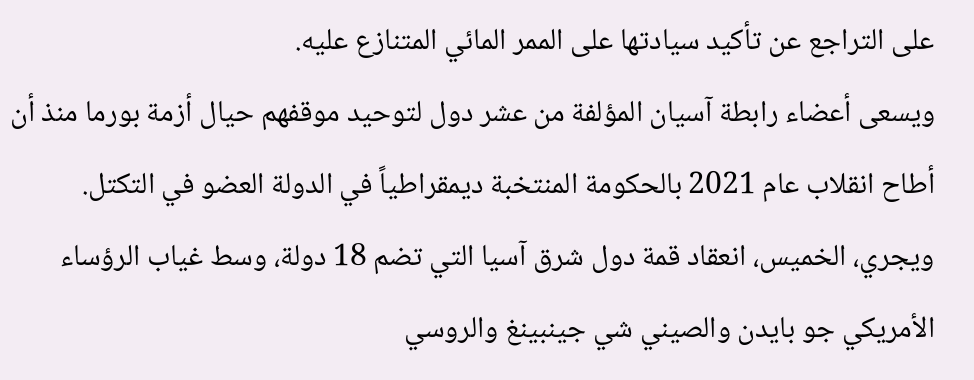على التراجع عن تأكيد سيادتها على الممر المائي المتنازع عليه.
ويسعى أعضاء رابطة آسيان المؤلفة من عشر دول لتوحيد موقفهم حيال أزمة بورما منذ أن أطاح انقلاب عام 2021 بالحكومة المنتخبة ديمقراطياً في الدولة العضو في التكتل.
ويجري، الخميس، انعقاد قمة دول شرق آسيا التي تضم 18 دولة، وسط غياب الرؤساء الأمريكي جو بايدن والصيني شي جينبينغ والروسي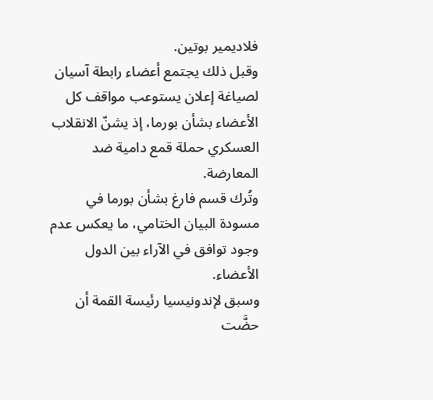فلاديمير بوتين.
وقبل ذلك يجتمع أعضاء رابطة آسيان لصياغة إعلان يستوعب مواقف كل الأعضاء بشأن بورما، إذ يشنّ الانقلاب العسكري حملة قمع دامية ضد المعارضة.
وتُرك قسم فارغ بشأن بورما في مسودة البيان الختامي، ما يعكس عدم وجود توافق في الآراء بين الدول الأعضاء.
وسبق لإندونيسيا رئيسة القمة أن حضَّت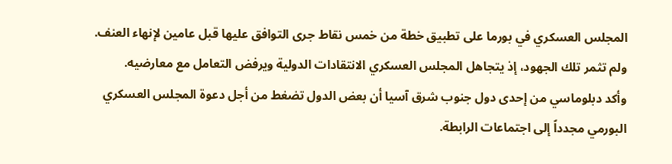المجلس العسكري في بورما على تطبيق خطة من خمس نقاط جرى التوافق عليها قبل عامين لإنهاء العنف.
ولم تثمر تلك الجهود، إذ يتجاهل المجلس العسكري الانتقادات الدولية ويرفض التعامل مع معارضيه.
وأكد دبلوماسي من إحدى دول جنوب شرق آسيا أن بعض الدول تضغط من أجل دعوة المجلس العسكري البورمي مجدداً إلى اجتماعات الرابطة.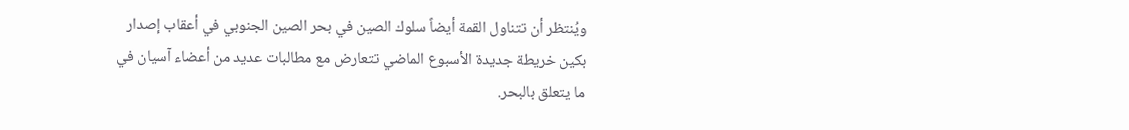ويُنتظر أن تتناول القمة أيضاً سلوك الصين في بحر الصين الجنوبي في أعقاب إصدار بكين خريطة جديدة الأسبوع الماضي تتعارض مع مطالبات عديد من أعضاء آسيان في ما يتعلق بالبحر.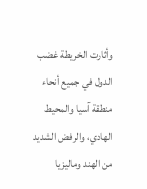وأثارت الخريطة غضب الدول في جميع أنحاء منطقة آسيا والمحيط الهادي، والرفض الشديد من الهند وماليزيا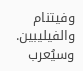وفيتنام والفيليبين.
وسيُعرب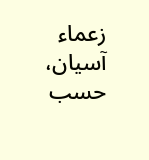زعماء آسيان، حسب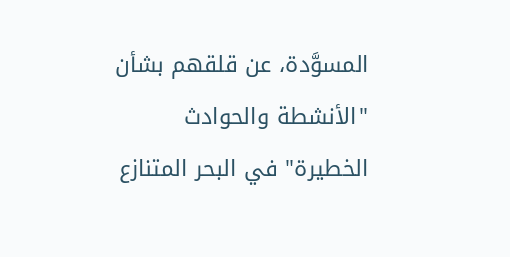المسوَّدة، عن قلقهم بشأن "الأنشطة والحوادث الخطيرة" في البحر المتنازع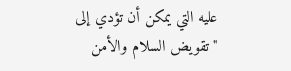عليه التي يمكن أن تؤدي إلى "تقويض السلام والأمن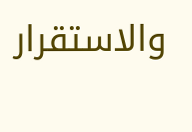والاستقرار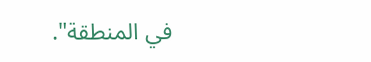في المنطقة".